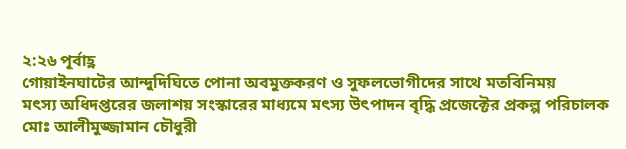২:২৬ পূর্বাহ্ণ
গোয়াইনঘাটের আন্দুদিঘিতে পোনা অবমুক্তকরণ ও সুফলভোগীদের সাথে মতবিনিময়
মৎস্য অধিদপ্তরের জলাশয় সংস্কারের মাধ্যমে মৎস্য উৎপাদন বৃদ্ধি প্রজেক্টের প্রকল্প পরিচালক মোঃ আলীমুজ্জামান চৌধুরী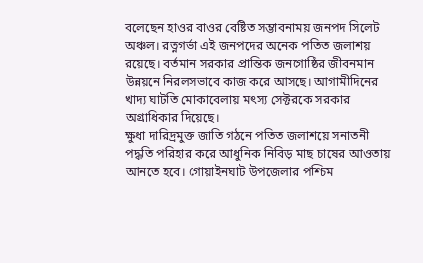বলেছেন হাওর বাওর বেষ্টিত সম্ভাবনাময় জনপদ সিলেট অঞ্চল। রত্নগর্ভা এই জনপদের অনেক পতিত জলাশয় রয়েছে। বর্তমান সরকার প্রান্তিক জনগোষ্ঠির জীবনমান উন্নয়নে নিরলসভাবে কাজ করে আসছে। আগামীদিনের খাদ্য ঘাটতি মোকাবেলায় মৎস্য সেক্টরকে সরকার অগ্রাধিকার দিয়েছে।
ক্ষুধা দারিদ্রমুক্ত জাতি গঠনে পতিত জলাশয়ে সনাতনী পদ্ধতি পরিহার করে আধুনিক নিবিড় মাছ চাষের আওতায় আনতে হবে। গোয়াইনঘাট উপজেলার পশ্চিম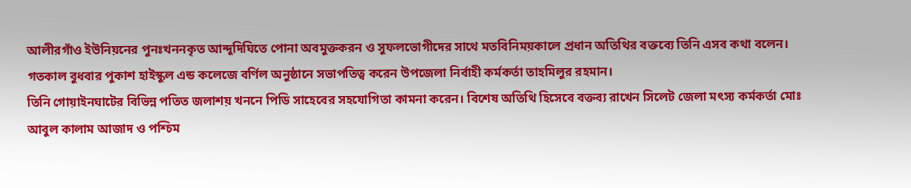আলীরগাঁও ইউনিয়নের পুনঃখননকৃত আন্দুদিঘিতে পোনা অবমুক্তকরন ও সুফলভোগীদের সাথে মতবিনিময়কালে প্রধান অতিথির বক্তব্যে তিনি এসব কথা বলেন। গতকাল বুধবার পুকাশ হাইস্কুল এন্ড কলেজে বর্ণিল অনুষ্ঠানে সভাপতিত্ব করেন উপজেলা নির্বাহী কর্মকর্তা তাহমিলুর রহমান।
তিনি গোয়াইনঘাটের বিভিন্ন পতিত জলাশয় খননে পিডি সাহেবের সহযোগিতা কামনা করেন। বিশেষ অতিথি হিসেবে বক্তব্য রাখেন সিলেট জেলা মৎস্য কর্মকর্তা মোঃ আবুল কালাম আজাদ ও পশ্চিম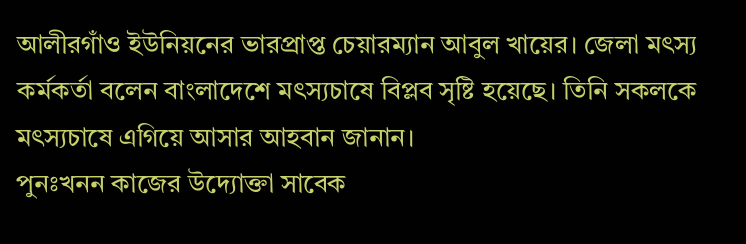আলীরগাঁও ইউনিয়নের ভারপ্রাপ্ত চেয়ারম্যান আবুল খায়ের। জেলা মৎস্য কর্মকর্তা বলেন বাংলাদেশে মৎস্যচাষে বিপ্লব সৃষ্টি হয়েছে। তিনি সকলকে মৎস্যচাষে এগিয়ে আসার আহবান জানান।
পুনঃখনন কাজের উদ্যোক্তা সাবেক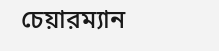চেয়ারম্যান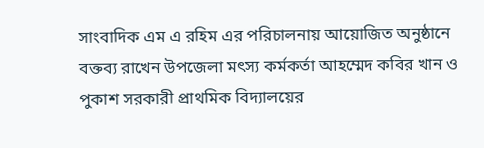সাংবাদিক এম এ রহিম এর পরিচালনায় আয়োজিত অনুষ্ঠানে বক্তব্য রাখেন উপজেলা মৎস্য কর্মকর্তা আহম্মেদ কবির খান ও পুকাশ সরকারী প্রাথমিক বিদ্যালয়ের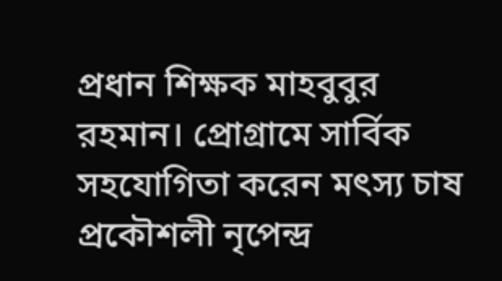প্রধান শিক্ষক মাহবুবুর রহমান। প্রোগ্রামে সার্বিক সহযোগিতা করেন মৎস্য চাষ প্রকৌশলী নৃপেন্দ্র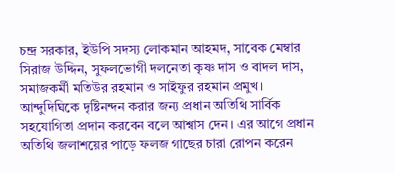চন্দ্র সরকার, ইউপি সদস্য লোকমান আহমদ, সাবেক মেম্বার সিরাজ উদ্দিন, সুফলভোগী দলনেতা কৃষ্ণ দাস ও বাদল দাস, সমাজকর্মী মতিউর রহমান ও সাইফুর রহমান প্রমুখ। আন্দুদিঘিকে দৃষ্টিনন্দন করার জন্য প্রধান অতিথি সার্বিক সহযোগিতা প্রদান করবেন বলে আশ্বাস দেন। এর আগে প্রধান অতিথি জলাশয়ের পাড়ে ফলজ গাছের চারা রোপন করেন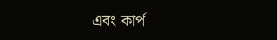এবং কার্প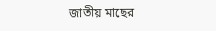জাতীয় মাছের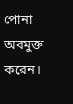পোনা অবমুক্ত করেন।